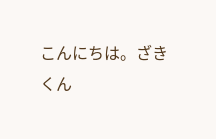こんにちは。ざきくん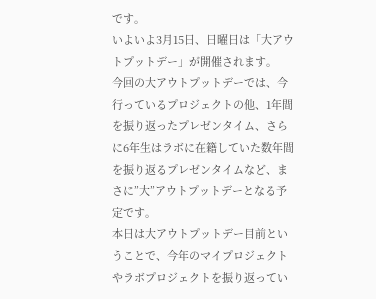です。
いよいよ3月15日、日曜日は「大アウトプットデー」が開催されます。
今回の大アウトプットデーでは、今行っているプロジェクトの他、1年間を振り返ったプレゼンタイム、さらに6年生はラボに在籍していた数年間を振り返るプレゼンタイムなど、まさに”大”アウトプットデーとなる予定です。
本日は大アウトプットデー目前ということで、今年のマイプロジェクトやラボプロジェクトを振り返ってい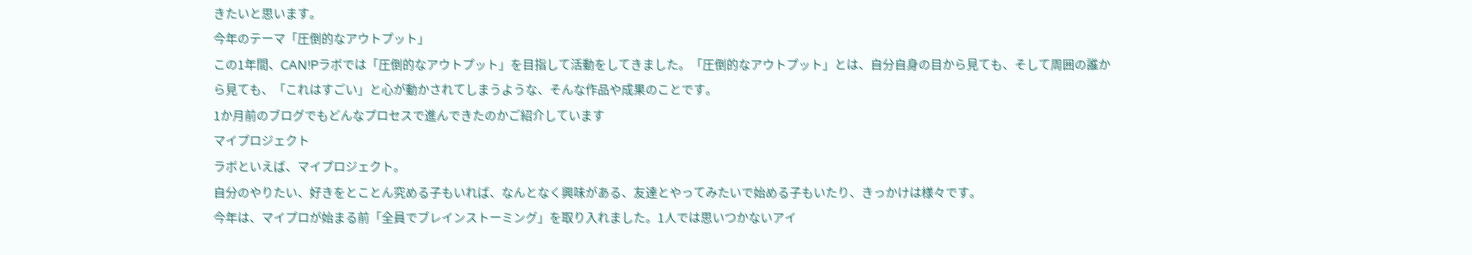きたいと思います。
今年のテーマ「圧倒的なアウトプット」
この1年間、CAN!Pラボでは「圧倒的なアウトプット」を目指して活動をしてきました。「圧倒的なアウトプット」とは、自分自身の目から見ても、そして周囲の誰から見ても、「これはすごい」と心が動かされてしまうような、そんな作品や成果のことです。
1か月前のブログでもどんなプロセスで進んできたのかご紹介しています
マイプロジェクト
ラボといえば、マイプロジェクト。
自分のやりたい、好きをとことん究める子もいれば、なんとなく興味がある、友達とやってみたいで始める子もいたり、きっかけは様々です。
今年は、マイプロが始まる前「全員でブレインストーミング」を取り入れました。1人では思いつかないアイ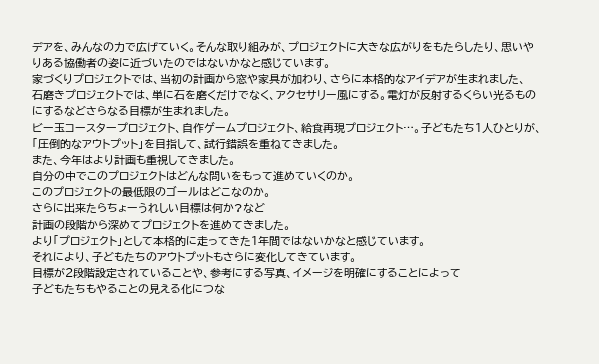デアを、みんなの力で広げていく。そんな取り組みが、プロジェクトに大きな広がりをもたらしたり、思いやりある協働者の姿に近づいたのではないかなと感じています。
家づくりプロジェクトでは、当初の計画から窓や家具が加わり、さらに本格的なアイデアが生まれました、
石磨きプロジェクトでは、単に石を磨くだけでなく、アクセサリー風にする。電灯が反射するくらい光るものにするなどさらなる目標が生まれました。
ビー玉コースタープロジェクト、自作ゲームプロジェクト、給食再現プロジェクト…。子どもたち1人ひとりが、「圧倒的なアウトプット」を目指して、試行錯誤を重ねてきました。
また、今年はより計画も重視してきました。
自分の中でこのプロジェクトはどんな問いをもって進めていくのか。
このプロジェクトの最低限のゴールはどこなのか。
さらに出来たらちょーうれしい目標は何か?など
計画の段階から深めてプロジェクトを進めてきました。
より「プロジェクト」として本格的に走ってきた1年間ではないかなと感じています。
それにより、子どもたちのアウトプットもさらに変化してきています。
目標が2段階設定されていることや、参考にする写真、イメージを明確にすることによって
子どもたちもやることの見える化につな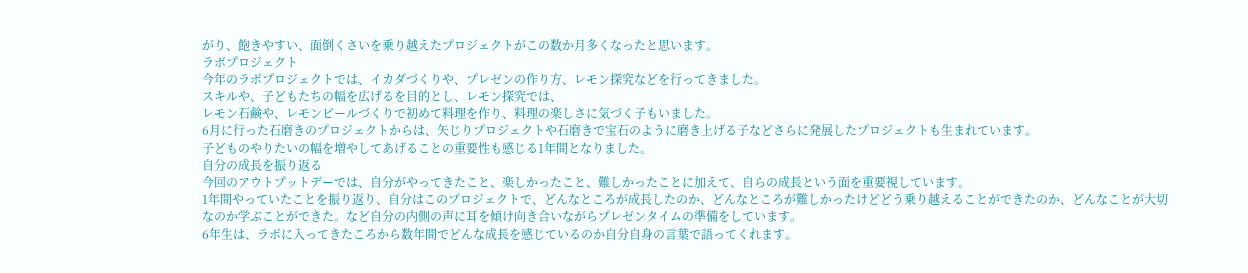がり、飽きやすい、面倒くさいを乗り越えたプロジェクトがこの数か月多くなったと思います。
ラボプロジェクト
今年のラボプロジェクトでは、イカダづくりや、プレゼンの作り方、レモン探究などを行ってきました。
スキルや、子どもたちの幅を広げるを目的とし、レモン探究では、
レモン石鹸や、レモンピールづくりで初めて料理を作り、料理の楽しさに気づく子もいました。
6月に行った石磨きのプロジェクトからは、矢じりプロジェクトや石磨きで宝石のように磨き上げる子などさらに発展したプロジェクトも生まれています。
子どものやりたいの幅を増やしてあげることの重要性も感じる1年間となりました。
自分の成長を振り返る
今回のアウトプットデーでは、自分がやってきたこと、楽しかったこと、難しかったことに加えて、自らの成長という面を重要視しています。
1年間やっていたことを振り返り、自分はこのプロジェクトで、どんなところが成長したのか、どんなところが難しかったけどどう乗り越えることができたのか、どんなことが大切なのか学ぶことができた。など自分の内側の声に耳を傾け向き合いながらプレゼンタイムの準備をしています。
6年生は、ラボに入ってきたころから数年間でどんな成長を感じているのか自分自身の言葉で語ってくれます。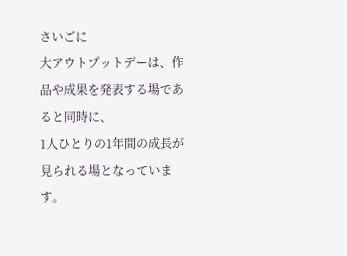さいごに
大アウトプットデーは、作品や成果を発表する場であると同時に、
1人ひとりの1年間の成長が見られる場となっています。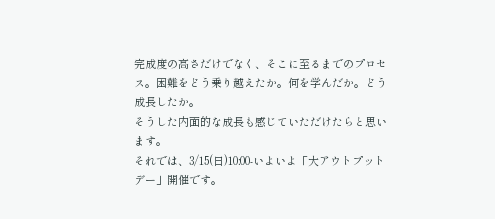完成度の高さだけでなく、そこに至るまでのプロセス。困難をどう乗り越えたか。何を学んだか。どう成長したか。
そうした内面的な成長も感じていただけたらと思います。
それでは、3/15(日)10:00-いよいよ「大アウトプットデー」開催です。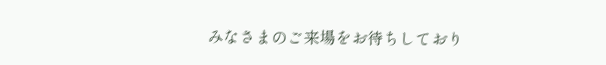みなさまのご来場をお待ちしており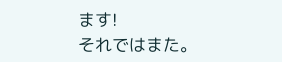ます!
それではまた。